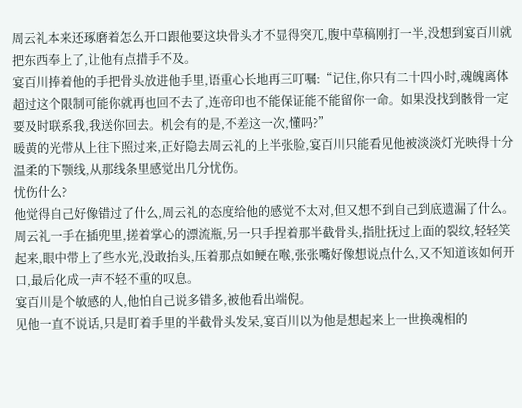周云礼本来还琢磨着怎么开口跟他要这块骨头才不显得突兀,腹中草稿刚打一半,没想到宴百川就把东西奉上了,让他有点措手不及。
宴百川捧着他的手把骨头放进他手里,语重心长地再三叮嘱:“记住,你只有二十四小时,魂魄离体超过这个限制可能你就再也回不去了,连帝印也不能保证能不能留你一命。如果没找到骸骨一定要及时联系我,我送你回去。机会有的是,不差这一次,懂吗?”
暖黄的光带从上往下照过来,正好隐去周云礼的上半张脸,宴百川只能看见他被淡淡灯光映得十分温柔的下颚线,从那线条里感觉出几分忧伤。
忧伤什么?
他觉得自己好像错过了什么,周云礼的态度给他的感觉不太对,但又想不到自己到底遗漏了什么。
周云礼一手在插兜里,搓着掌心的漂流瓶,另一只手捏着那半截骨头,指肚抚过上面的裂纹,轻轻笑起来,眼中带上了些水光,没敢抬头,压着那点如鲠在喉,张张嘴好像想说点什么,又不知道该如何开口,最后化成一声不轻不重的叹息。
宴百川是个敏感的人,他怕自己说多错多,被他看出端倪。
见他一直不说话,只是盯着手里的半截骨头发呆,宴百川以为他是想起来上一世换魂相的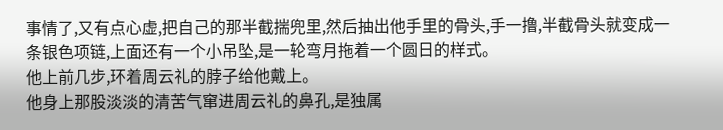事情了,又有点心虚,把自己的那半截揣兜里,然后抽出他手里的骨头,手一撸,半截骨头就变成一条银色项链,上面还有一个小吊坠,是一轮弯月拖着一个圆日的样式。
他上前几步,环着周云礼的脖子给他戴上。
他身上那股淡淡的清苦气窜进周云礼的鼻孔,是独属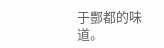于酆都的味道。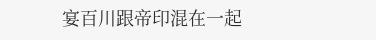宴百川跟帝印混在一起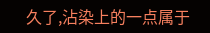久了,沾染上的一点属于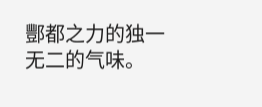酆都之力的独一无二的气味。